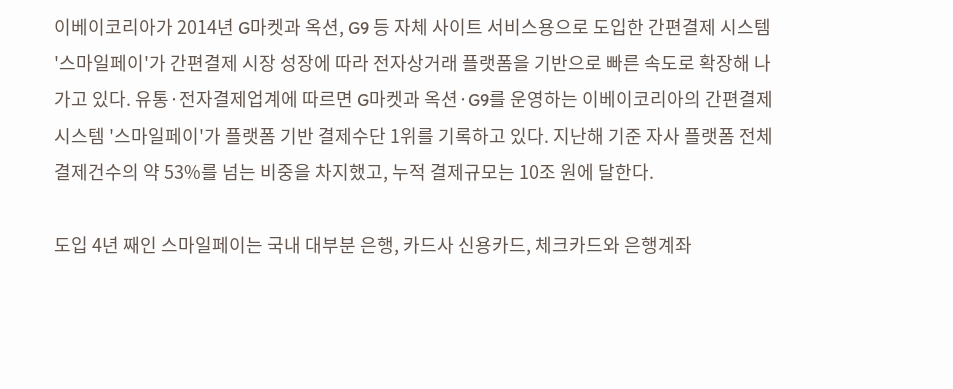이베이코리아가 2014년 G마켓과 옥션, G9 등 자체 사이트 서비스용으로 도입한 간편결제 시스템 '스마일페이'가 간편결제 시장 성장에 따라 전자상거래 플랫폼을 기반으로 빠른 속도로 확장해 나가고 있다. 유통·전자결제업계에 따르면 G마켓과 옥션·G9를 운영하는 이베이코리아의 간편결제 시스템 '스마일페이'가 플랫폼 기반 결제수단 1위를 기록하고 있다. 지난해 기준 자사 플랫폼 전체 결제건수의 약 53%를 넘는 비중을 차지했고, 누적 결제규모는 10조 원에 달한다.

도입 4년 째인 스마일페이는 국내 대부분 은행, 카드사 신용카드, 체크카드와 은행계좌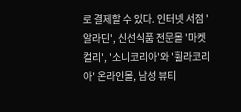로 결제할 수 있다. 인터넷 서점 '알라딘', 신선식품 전문몰 '마켓컬리', '소니코리아'와 '휠라코리아' 온라인몰, 남성 뷰티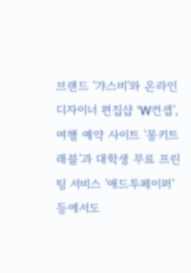브랜드 '갸스비'와 온라인 디자이너 편집샵 'W컨셉', 여행 예약 사이트 '몽키트래블'과 대학생 무료 프린팅 서비스 '애드투페이퍼' 등에서도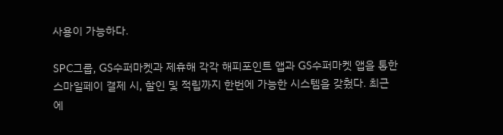사용이 가능하다.

SPC그룹, GS수퍼마켓과 제휴해 각각 해피포인트 앱과 GS수퍼마켓 앱을 통한 스마일페이 결제 시, 할인 및 적립까지 한번에 가능한 시스템을 갖췄다. 최근에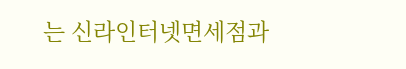는 신라인터넷면세점과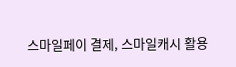스마일페이 결제, 스마일캐시 활용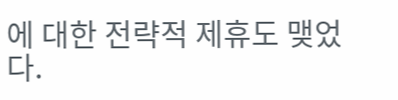에 대한 전략적 제휴도 맺었다.